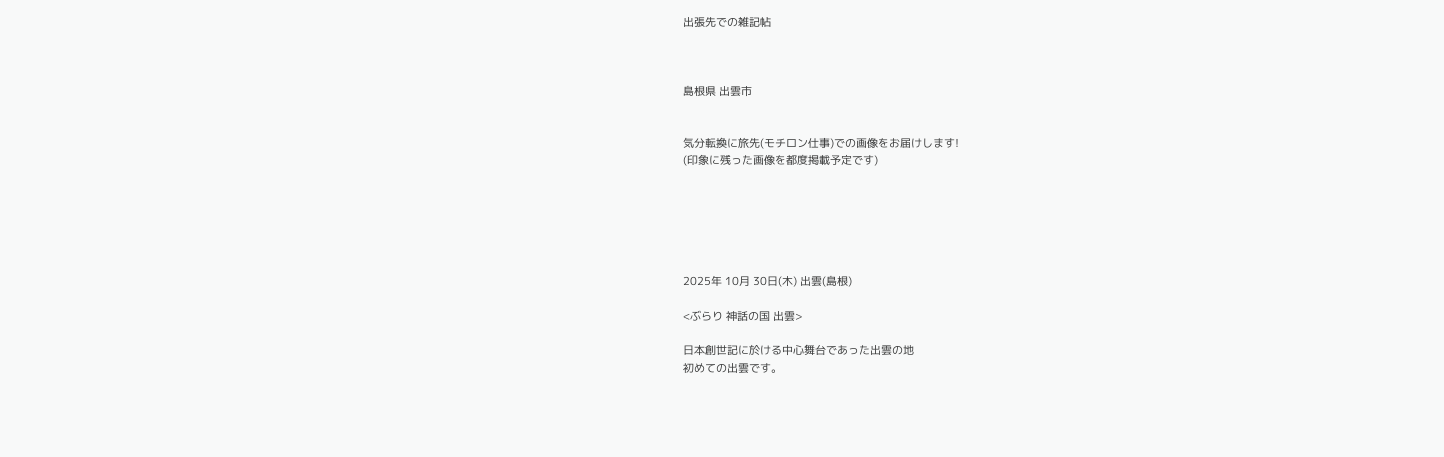出張先での雑記帖



島根県 出雲市


気分転換に旅先(モチロン仕事)での画像をお届けします!
(印象に残った画像を都度掲載予定です)






2025年 10月 30日(木) 出雲(島根)

<ぶらり 神話の国 出雲>

日本創世記に於ける中心舞台であった出雲の地
初めての出雲です。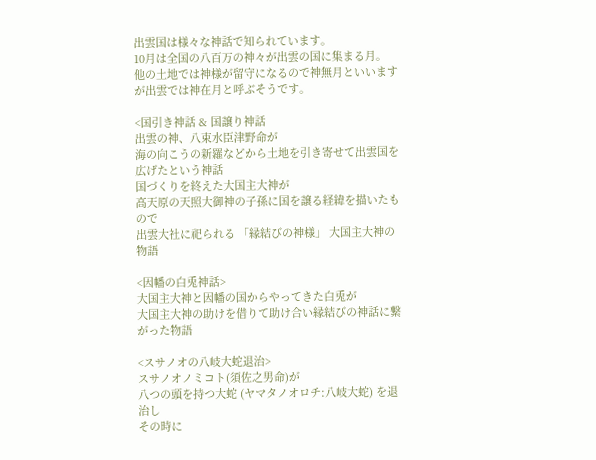出雲国は様々な神話で知られています。
10月は全国の八百万の神々が出雲の国に集まる月。
他の土地では神様が留守になるので神無月といいますが出雲では神在月と呼ぶそうです。

<国引き神話 & 国譲り神話
出雲の神、八束水臣津野命が
海の向こうの新羅などから土地を引き寄せて出雲国を広げたという神話
国づくりを終えた大国主大神が
高天原の天照大御神の子孫に国を譲る経緯を描いたもので
出雲大社に祀られる 「縁結びの神様」 大国主大神の物語

<因幡の白兎神話>
大国主大神と因幡の国からやってきた白兎が
大国主大神の助けを借りて助け合い縁結びの神話に繋がった物語

<スサノオの八岐大蛇退治>
スサノオノミコト(須佐之男命)が
八つの頭を持つ大蛇 (ヤマタノオロチ:八岐大蛇) を退治し
その時に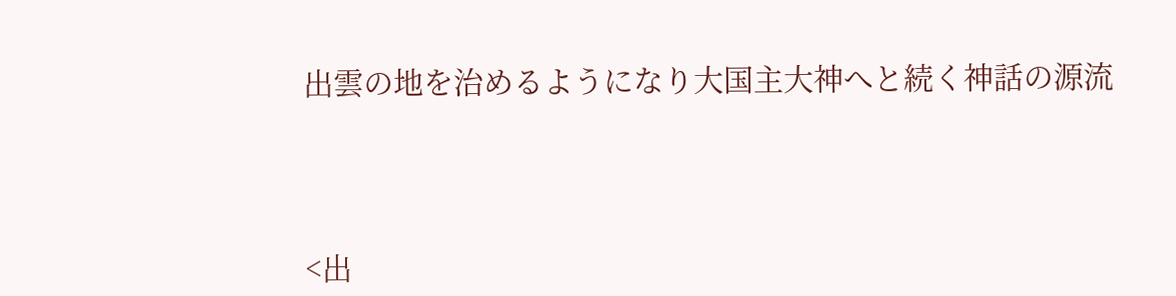出雲の地を治めるようになり大国主大神へと続く神話の源流




<出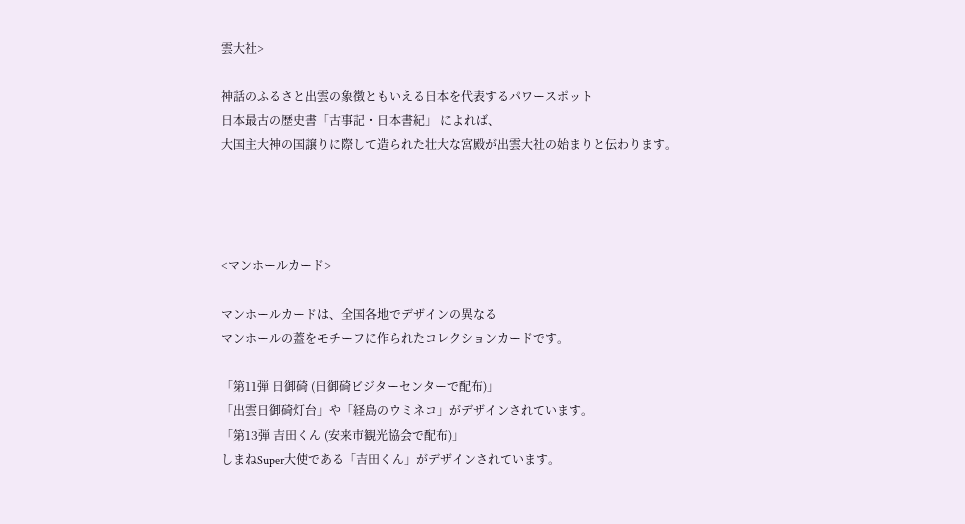雲大社>

神話のふるさと出雲の象徴ともいえる日本を代表するパワースポット
日本最古の歴史書「古事記・日本書紀」 によれば、
大国主大神の国譲りに際して造られた壮大な宮殿が出雲大社の始まりと伝わります。




<マンホールカード>

マンホールカードは、全国各地でデザインの異なる
マンホールの蓋をモチーフに作られたコレクションカードです。

「第11弾 日御碕 (日御碕ビジターセンターで配布)」
「出雲日御碕灯台」や「経島のウミネコ」がデザインされています。
「第13弾 吉田くん (安来市観光協会で配布)」
しまねSuper大使である「吉田くん」がデザインされています。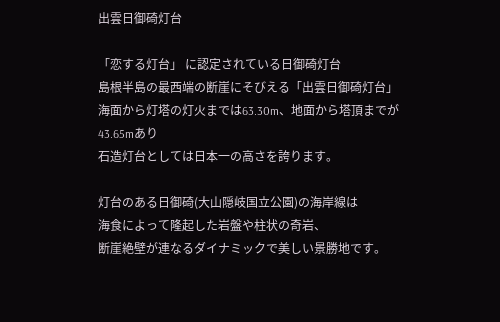出雲日御碕灯台

「恋する灯台」 に認定されている日御碕灯台
島根半島の最西端の断崖にそびえる「出雲日御碕灯台」
海面から灯塔の灯火までは63.30m、地面から塔頂までが43.65mあり
石造灯台としては日本一の高さを誇ります。

灯台のある日御碕(大山隠岐国立公園)の海岸線は
海食によって隆起した岩盤や柱状の奇岩、
断崖絶壁が連なるダイナミックで美しい景勝地です。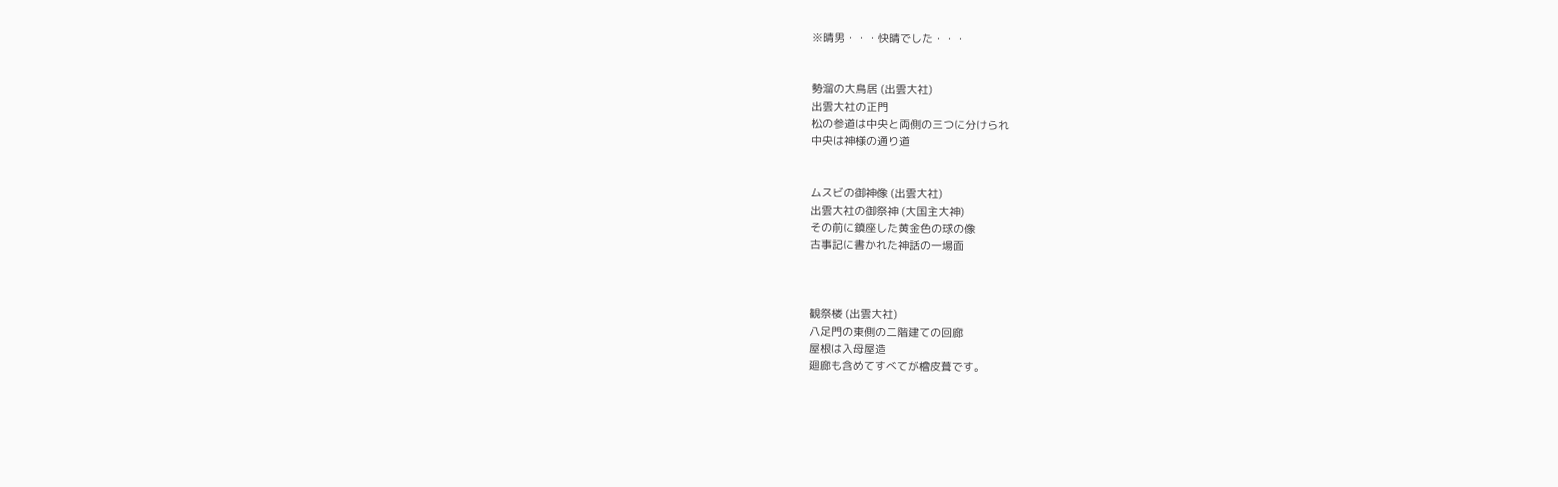※晴男・・・快晴でした・・・


勢溜の大鳥居 (出雲大社)
出雲大社の正門
松の参道は中央と両側の三つに分けられ
中央は神様の通り道


ムスビの御神像 (出雲大社)
出雲大社の御祭神 (大国主大神)
その前に鎮座した黄金色の球の像
古事記に書かれた神話の一場面



観祭楼 (出雲大社)
八足門の東側の二階建ての回廊
屋根は入母屋造
廻廊も含めてすべてが檜皮葺です。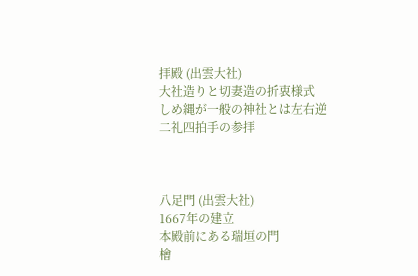拝殿 (出雲大社)
大社造りと切妻造の折衷様式
しめ縄が一般の神社とは左右逆
二礼四拍手の参拝



八足門 (出雲大社)
1667年の建立
本殿前にある瑞垣の門
檜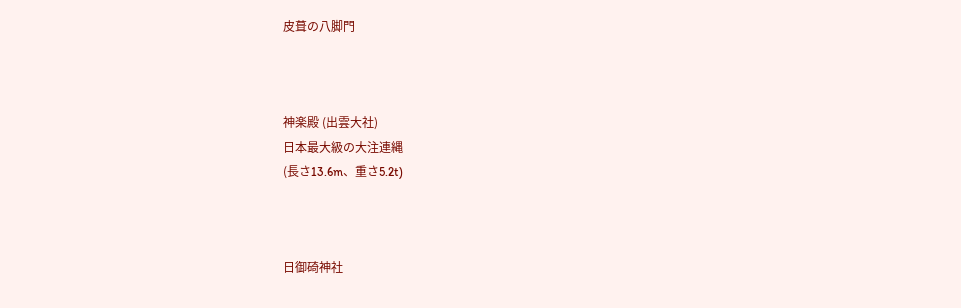皮葺の八脚門



神楽殿 (出雲大社)
日本最大級の大注連縄
(長さ13.6m、重さ5.2t)



日御碕神社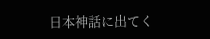日本神話に出てく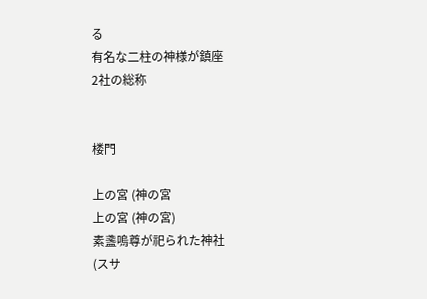る
有名な二柱の神様が鎮座
2社の総称


楼門

上の宮 (神の宮
上の宮 (神の宮)
素盞嗚尊が祀られた神社
(スサ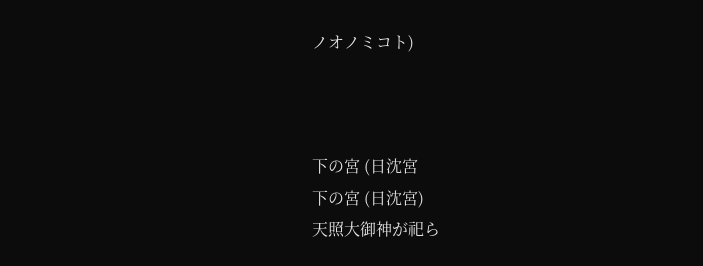ノオノミコト)



下の宮 (日沈宮
下の宮 (日沈宮)
天照大御神が祀ら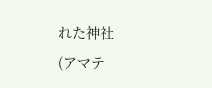れた神社
(アマテ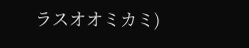ラスオオミカミ)